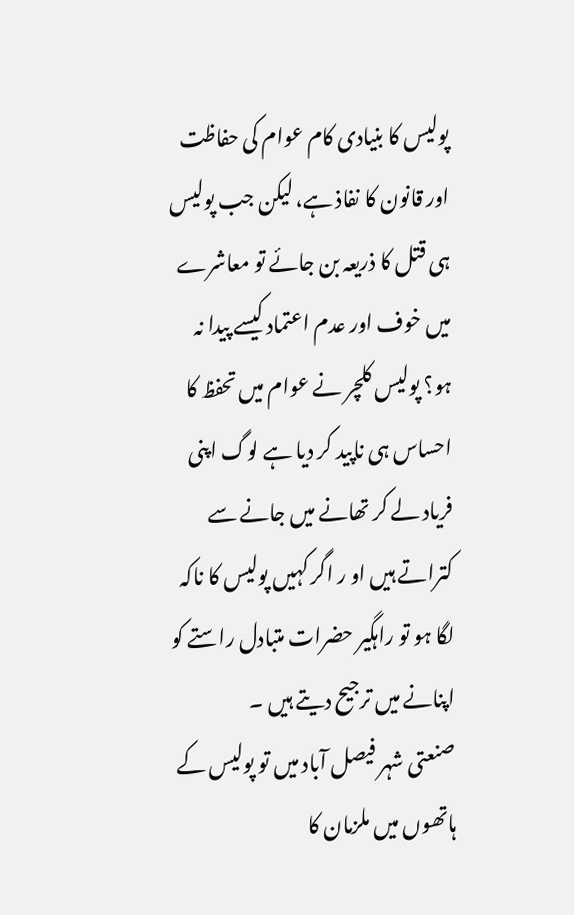پولیس کا بنیادی کام عوام کی حفاظت اور قانون کا نفاذ ہے، لیکن جب پولیس ہی قتل کا ذریعہ بن جائے تو معاشرے میں خوف اور عدم اعتماد کیسے پیدا نہ ہو؟ پولیس کلچر نے عوام میں تحفظ کا احساس ہی ناپید کر دیا ہے لوگ اپنی فریاد لے کر تھانے میں جانے سے کتراتے ہیں او ر اگر کہیں پولیس کا ناکہ لگا ہو تو راہگیر حضرات متبادل راستے کو اپنانے میں ترجیح دیتے ہیں ۔
صنعتی شہر فیصل آباد میں تو پولیس کے ہاتھوں میں ملزمان کا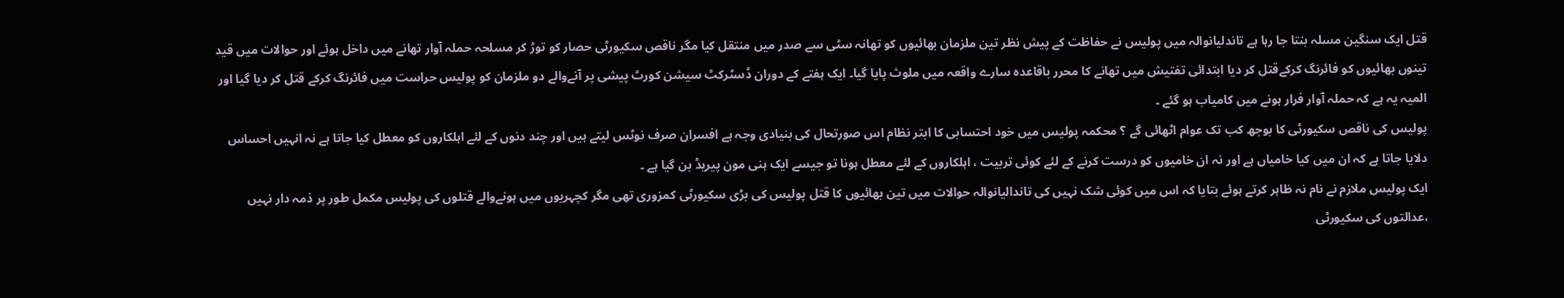قتل ایک سنگین مسلہ بنتا جا رہا ہے تاندلیانوالہ میں پولیس نے حفاظت کے پیش نظر تین ملزمان بھائیوں کو تھانہ سٹی سے صدر میں منتقل کیا مگر ناقص سکیورٹی حصار کو توڑ کر مسلحہ حملہ آوار تھانے میں داخل ہوئے اور حوالات میں قید تینوں بھائیوں کو فائرنگ کرکےقتل کر دیا ابتدائی تفتیش میں تھانے کا محرر باقاعدہ سارے واقعہ میں ملوث پایا گیا۔ ایک ہفتے کے دوران ڈسٹرکٹ سیشن کورٹ پیشی پر آنےوالے دو ملزمان کو پولیس حراست میں فائرنگ کرکے قتل کر دیا گیا اور المیہ یہ ہے کہ حملہ آوار فرار ہونے میں کامیاب ہو گئے ۔
پولیس کی ناقص سکیورٹی کا بوجھ کب تک عوام اٹھائی گے ؟ محکمہ پولیس میں خود احتسابی کا ابتر نظام اس صورتحال کی بنیادی وجہ ہے افسران صرف نوٹس لیتے ہیں اور چند دنوں کے لئے اہلکاروں کو معطل کیا جاتا ہے نہ انہیں احساس دلایا جاتا ہے کہ ان میں کیا خامیاں ہے اور نہ ان خامیوں کو درست کرنے کے لئے کوئی تربیت ، اہلکاروں کے لئے معطل ہونا تو جیسے ایک ہنی مون پیریڈ بن گیا ہے ۔
ایک پولیس ملازم نے نام نہ ظاہر کرتے ہوئے بتایا کہ اس میں کوئی شک نہیں کی تاندالیانوالہ حوالات میں تین بھائیوں کا قتل پولیس کی بڑی سکیورٹی کمزوری تھی مگر کچہریوں میں ہونےوالے قتلوں کی پولیس مکمل طور پر ذمہ دار نہیں ،عدالتوں کی سکیورٹی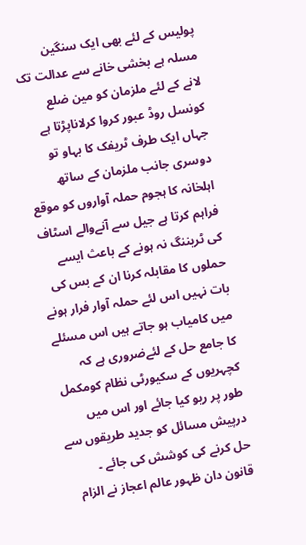پولیس کے لئے بھی ایک سنگین مسلہ ہے بخشی خانے سے عدالت تک لانے کے لئے ملزمان کو مین ضلع کونسل روڈ عبور کروا کرلاناپڑتا ہے جہاں ایک طرف ٹریفک کا بہاو تو دوسری جانب ملزمان کے ساتھ اہلخانہ کا ہجوم حملہ آواروں کو موقع فراہم کرتا ہے جیل سے آنےوالے اسٹاف کی ٹریننگ نہ ہونے کے باعث ایسے حملوں کا مقابلہ کرنا ان کے بس کی بات نہیں اس لئے حملہ آوار فرار ہونے میں کامیاب ہو جاتے ہیں اس مسئلے کا جامع حل کے لئےضروری ہے کہ کچہریوں کے سکیورٹی نظام کومکمل طور پر ریو کیا جائے اور اس میں درپیش مسائل کو جدید طریقوں سے حل کرنے کی کوشش کی جائے ۔
قانون دان ظہور عالم اعجاز نے الزام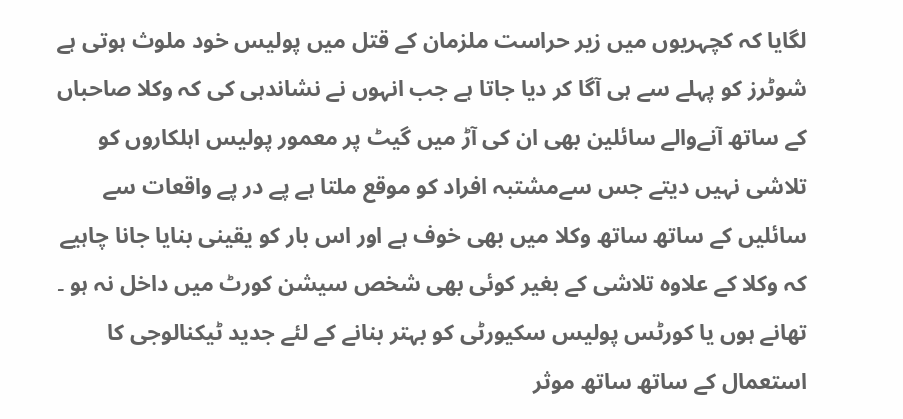لگایا کہ کچہریوں میں زیر حراست ملزمان کے قتل میں پولیس خود ملوث ہوتی ہے شوٹرز کو پہلے سے ہی آگا کر دیا جاتا ہے جب انہوں نے نشاندہی کی کہ وکلا صاحباں کے ساتھ آنےوالے سائلین بھی ان کی آڑ میں گیٹ پر معمور پولیس اہلکاروں کو تلاشی نہیں دیتے جس سےمشتبہ افراد کو موقع ملتا ہے پے در پے واقعات سے سائلیں کے ساتھ ساتھ وکلا میں بھی خوف ہے اور اس بار کو یقینی بنایا جانا چاہیے کہ وکلا کے علاوہ تلاشی کے بغیر کوئی بھی شخص سیشن کورٹ میں داخل نہ ہو ۔
تھانے ہوں یا کورٹس پولیس سکیورٹی کو بہتر بنانے کے لئے جدید ٹیکنالوجی کا استعمال کے ساتھ ساتھ موثر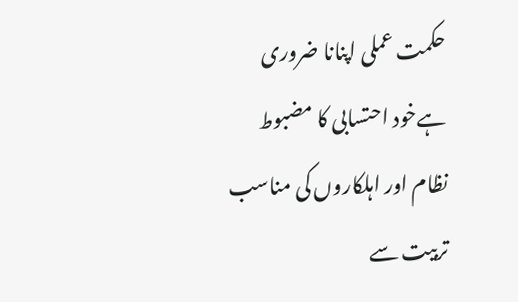حکمت عملی اپنانا ضروری ہےخود احتسابی کا مضبوط نظام اور اہلکاروں کی مناسب تربیت سے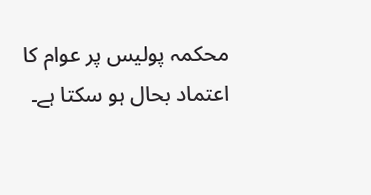محکمہ پولیس پر عوام کا اعتماد بحال ہو سکتا ہے۔